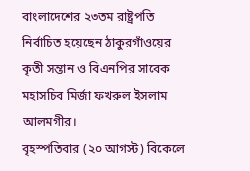বাংলাদেশের ২৩তম রাষ্ট্রপতি নির্বাচিত হয়েছেন ঠাকুরগাঁওয়ের কৃতী সন্তান ও বিএনপির সাবেক মহাসচিব মির্জা ফখরুল ইসলাম আলমগীর।
বৃহস্পতিবার (২০ আগস্ট) বিকেলে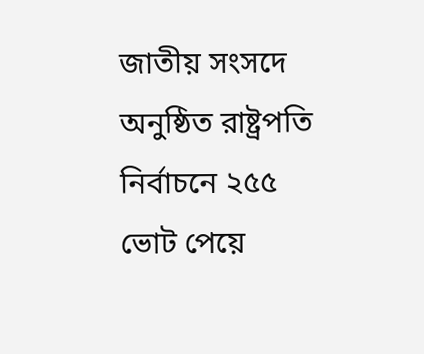জাতীয় সংসদে অনুষ্ঠিত রাষ্ট্রপতি নির্বাচনে ২৫৫ ভোট পেয়ে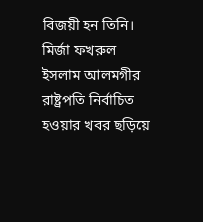বিজয়ী হন তিনি।
মির্জা ফখরুল ইসলাম আলমগীর রাষ্ট্রপতি নির্বাচিত হওয়ার খবর ছড়িয়ে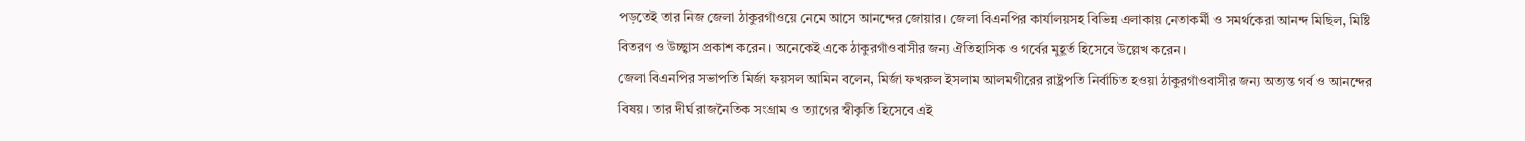পড়তেই তার নিজ জেলা ঠাকুরগাঁওয়ে নেমে আসে আনন্দের জোয়ার। জেলা বিএনপির কার্যালয়সহ বিভিন্ন এলাকায় নেতাকর্মী ও সমর্থকেরা আনন্দ মিছিল, মিষ্টি বিতরণ ও উচ্ছ্বাস প্রকাশ করেন। অনেকেই একে ঠাকুরগাঁওবাসীর জন্য ঐতিহাসিক ও গর্বের মুহূর্ত হিসেবে উল্লেখ করেন।
জেলা বিএনপির সভাপতি মির্জা ফয়সল আমিন বলেন, মির্জা ফখরুল ইসলাম আলমগীরের রাষ্ট্রপতি নির্বাচিত হওয়া ঠাকুরগাঁওবাসীর জন্য অত্যন্ত গর্ব ও আনন্দের বিষয়। তার দীর্ঘ রাজনৈতিক সংগ্রাম ও ত্যাগের স্বীকৃতি হিসেবে এই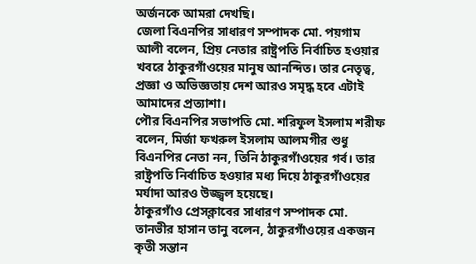অর্জনকে আমরা দেখছি।
জেলা বিএনপির সাধারণ সম্পাদক মো. পয়গাম আলী বলেন, প্রিয় নেতার রাষ্ট্রপতি নির্বাচিত হওয়ার খবরে ঠাকুরগাঁওয়ের মানুষ আনন্দিত। তার নেতৃত্ব, প্রজ্ঞা ও অভিজ্ঞতায় দেশ আরও সমৃদ্ধ হবে এটাই আমাদের প্রত্যাশা।
পৌর বিএনপির সভাপতি মো. শরিফুল ইসলাম শরীফ বলেন, মির্জা ফখরুল ইসলাম আলমগীর শুধু বিএনপির নেতা নন, তিনি ঠাকুরগাঁওয়ের গর্ব। তার রাষ্ট্রপতি নির্বাচিত হওয়ার মধ্য দিয়ে ঠাকুরগাঁওয়ের মর্যাদা আরও উজ্জ্বল হয়েছে।
ঠাকুরগাঁও প্রেসক্লাবের সাধারণ সম্পাদক মো. তানভীর হাসান তানু বলেন, ঠাকুরগাঁওয়ের একজন কৃতী সন্তান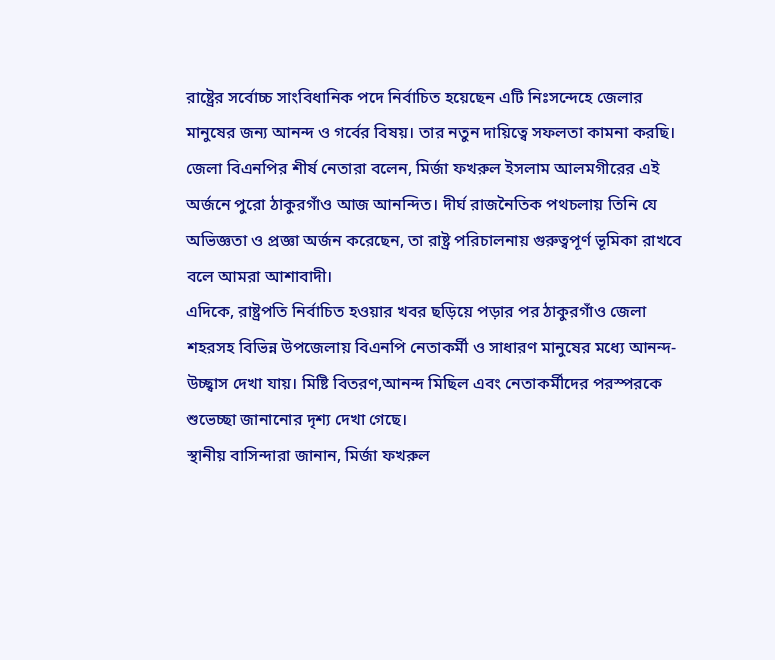রাষ্ট্রের সর্বোচ্চ সাংবিধানিক পদে নির্বাচিত হয়েছেন এটি নিঃসন্দেহে জেলার মানুষের জন্য আনন্দ ও গর্বের বিষয়। তার নতুন দায়িত্বে সফলতা কামনা করছি।
জেলা বিএনপির শীর্ষ নেতারা বলেন, মির্জা ফখরুল ইসলাম আলমগীরের এই অর্জনে পুরো ঠাকুরগাঁও আজ আনন্দিত। দীর্ঘ রাজনৈতিক পথচলায় তিনি যে অভিজ্ঞতা ও প্রজ্ঞা অর্জন করেছেন, তা রাষ্ট্র পরিচালনায় গুরুত্বপূর্ণ ভূমিকা রাখবে বলে আমরা আশাবাদী।
এদিকে, রাষ্ট্রপতি নির্বাচিত হওয়ার খবর ছড়িয়ে পড়ার পর ঠাকুরগাঁও জেলা শহরসহ বিভিন্ন উপজেলায় বিএনপি নেতাকর্মী ও সাধারণ মানুষের মধ্যে আনন্দ-উচ্ছ্বাস দেখা যায়। মিষ্টি বিতরণ,আনন্দ মিছিল এবং নেতাকর্মীদের পরস্পরকে শুভেচ্ছা জানানোর দৃশ্য দেখা গেছে।
স্থানীয় বাসিন্দারা জানান, মির্জা ফখরুল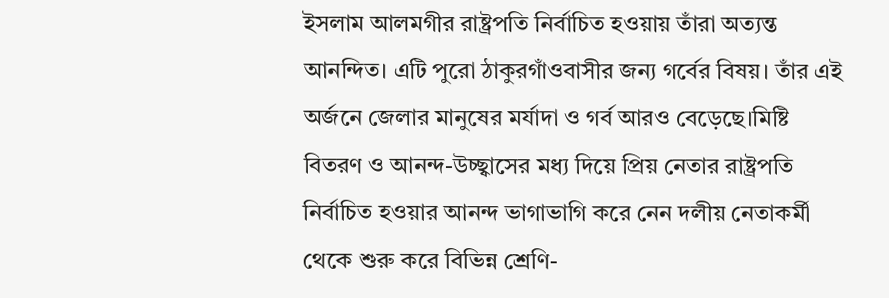ইসলাম আলমগীর রাষ্ট্রপতি নির্বাচিত হওয়ায় তাঁরা অত্যন্ত আনন্দিত। এটি পুরো ঠাকুরগাঁওবাসীর জন্য গর্বের বিষয়। তাঁর এই অর্জনে জেলার মানুষের মর্যাদা ও গর্ব আরও বেড়েছে।মিষ্টি বিতরণ ও আনন্দ-উচ্ছ্বাসের মধ্য দিয়ে প্রিয় নেতার রাষ্ট্রপতি নির্বাচিত হওয়ার আনন্দ ভাগাভাগি করে নেন দলীয় নেতাকর্মী থেকে শুরু করে বিভিন্ন শ্রেণি-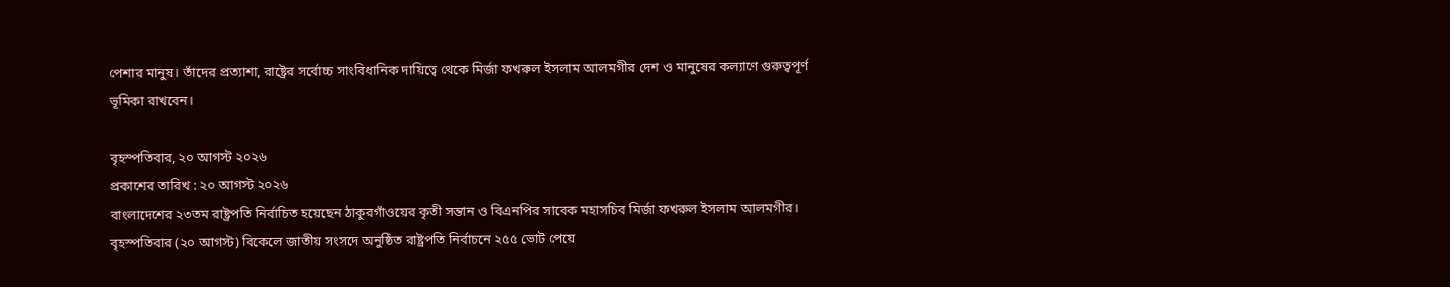পেশার মানুষ। তাঁদের প্রত্যাশা, রাষ্ট্রের সর্বোচ্চ সাংবিধানিক দায়িত্বে থেকে মির্জা ফখরুল ইসলাম আলমগীর দেশ ও মানুষের কল্যাণে গুরুত্বপূর্ণ ভূমিকা রাখবেন।

বৃহস্পতিবার, ২০ আগস্ট ২০২৬
প্রকাশের তারিখ : ২০ আগস্ট ২০২৬
বাংলাদেশের ২৩তম রাষ্ট্রপতি নির্বাচিত হয়েছেন ঠাকুরগাঁওয়ের কৃতী সন্তান ও বিএনপির সাবেক মহাসচিব মির্জা ফখরুল ইসলাম আলমগীর।
বৃহস্পতিবার (২০ আগস্ট) বিকেলে জাতীয় সংসদে অনুষ্ঠিত রাষ্ট্রপতি নির্বাচনে ২৫৫ ভোট পেয়ে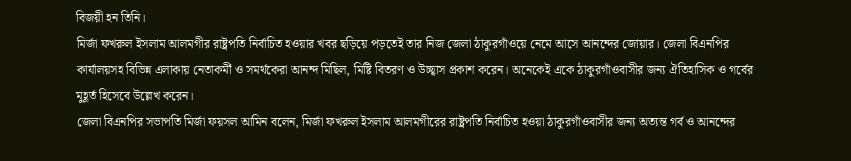বিজয়ী হন তিনি।
মির্জা ফখরুল ইসলাম আলমগীর রাষ্ট্রপতি নির্বাচিত হওয়ার খবর ছড়িয়ে পড়তেই তার নিজ জেলা ঠাকুরগাঁওয়ে নেমে আসে আনন্দের জোয়ার। জেলা বিএনপির কার্যালয়সহ বিভিন্ন এলাকায় নেতাকর্মী ও সমর্থকেরা আনন্দ মিছিল, মিষ্টি বিতরণ ও উচ্ছ্বাস প্রকাশ করেন। অনেকেই একে ঠাকুরগাঁওবাসীর জন্য ঐতিহাসিক ও গর্বের মুহূর্ত হিসেবে উল্লেখ করেন।
জেলা বিএনপির সভাপতি মির্জা ফয়সল আমিন বলেন, মির্জা ফখরুল ইসলাম আলমগীরের রাষ্ট্রপতি নির্বাচিত হওয়া ঠাকুরগাঁওবাসীর জন্য অত্যন্ত গর্ব ও আনন্দের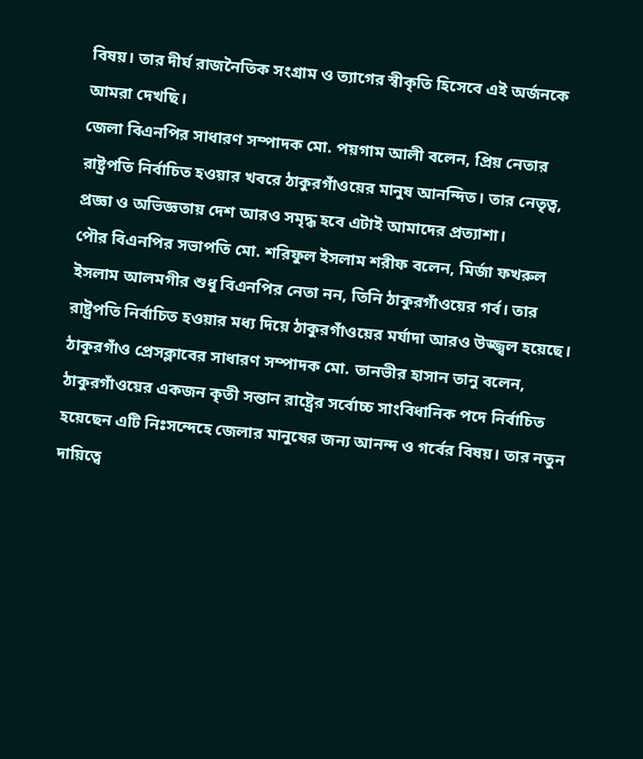বিষয়। তার দীর্ঘ রাজনৈতিক সংগ্রাম ও ত্যাগের স্বীকৃতি হিসেবে এই অর্জনকে আমরা দেখছি।
জেলা বিএনপির সাধারণ সম্পাদক মো. পয়গাম আলী বলেন, প্রিয় নেতার রাষ্ট্রপতি নির্বাচিত হওয়ার খবরে ঠাকুরগাঁওয়ের মানুষ আনন্দিত। তার নেতৃত্ব, প্রজ্ঞা ও অভিজ্ঞতায় দেশ আরও সমৃদ্ধ হবে এটাই আমাদের প্রত্যাশা।
পৌর বিএনপির সভাপতি মো. শরিফুল ইসলাম শরীফ বলেন, মির্জা ফখরুল ইসলাম আলমগীর শুধু বিএনপির নেতা নন, তিনি ঠাকুরগাঁওয়ের গর্ব। তার রাষ্ট্রপতি নির্বাচিত হওয়ার মধ্য দিয়ে ঠাকুরগাঁওয়ের মর্যাদা আরও উজ্জ্বল হয়েছে।
ঠাকুরগাঁও প্রেসক্লাবের সাধারণ সম্পাদক মো. তানভীর হাসান তানু বলেন, ঠাকুরগাঁওয়ের একজন কৃতী সন্তান রাষ্ট্রের সর্বোচ্চ সাংবিধানিক পদে নির্বাচিত হয়েছেন এটি নিঃসন্দেহে জেলার মানুষের জন্য আনন্দ ও গর্বের বিষয়। তার নতুন দায়িত্বে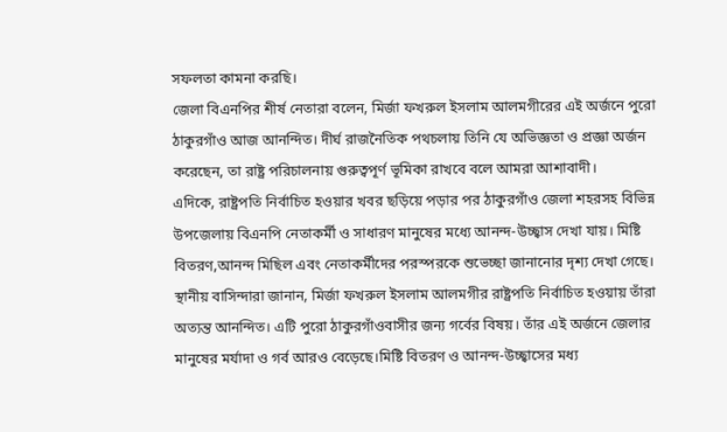সফলতা কামনা করছি।
জেলা বিএনপির শীর্ষ নেতারা বলেন, মির্জা ফখরুল ইসলাম আলমগীরের এই অর্জনে পুরো ঠাকুরগাঁও আজ আনন্দিত। দীর্ঘ রাজনৈতিক পথচলায় তিনি যে অভিজ্ঞতা ও প্রজ্ঞা অর্জন করেছেন, তা রাষ্ট্র পরিচালনায় গুরুত্বপূর্ণ ভূমিকা রাখবে বলে আমরা আশাবাদী।
এদিকে, রাষ্ট্রপতি নির্বাচিত হওয়ার খবর ছড়িয়ে পড়ার পর ঠাকুরগাঁও জেলা শহরসহ বিভিন্ন উপজেলায় বিএনপি নেতাকর্মী ও সাধারণ মানুষের মধ্যে আনন্দ-উচ্ছ্বাস দেখা যায়। মিষ্টি বিতরণ,আনন্দ মিছিল এবং নেতাকর্মীদের পরস্পরকে শুভেচ্ছা জানানোর দৃশ্য দেখা গেছে।
স্থানীয় বাসিন্দারা জানান, মির্জা ফখরুল ইসলাম আলমগীর রাষ্ট্রপতি নির্বাচিত হওয়ায় তাঁরা অত্যন্ত আনন্দিত। এটি পুরো ঠাকুরগাঁওবাসীর জন্য গর্বের বিষয়। তাঁর এই অর্জনে জেলার মানুষের মর্যাদা ও গর্ব আরও বেড়েছে।মিষ্টি বিতরণ ও আনন্দ-উচ্ছ্বাসের মধ্য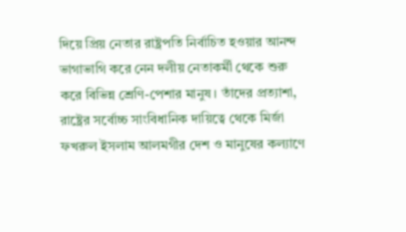দিয়ে প্রিয় নেতার রাষ্ট্রপতি নির্বাচিত হওয়ার আনন্দ ভাগাভাগি করে নেন দলীয় নেতাকর্মী থেকে শুরু করে বিভিন্ন শ্রেণি-পেশার মানুষ। তাঁদের প্রত্যাশা, রাষ্ট্রের সর্বোচ্চ সাংবিধানিক দায়িত্বে থেকে মির্জা ফখরুল ইসলাম আলমগীর দেশ ও মানুষের কল্যাণে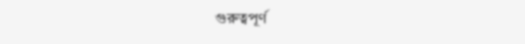গুরুত্বপূর্ণ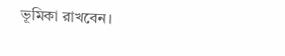ভূমিকা রাখবেন।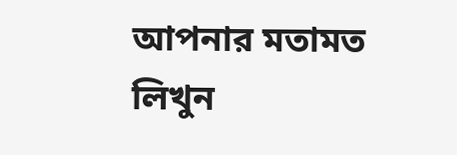আপনার মতামত লিখুন